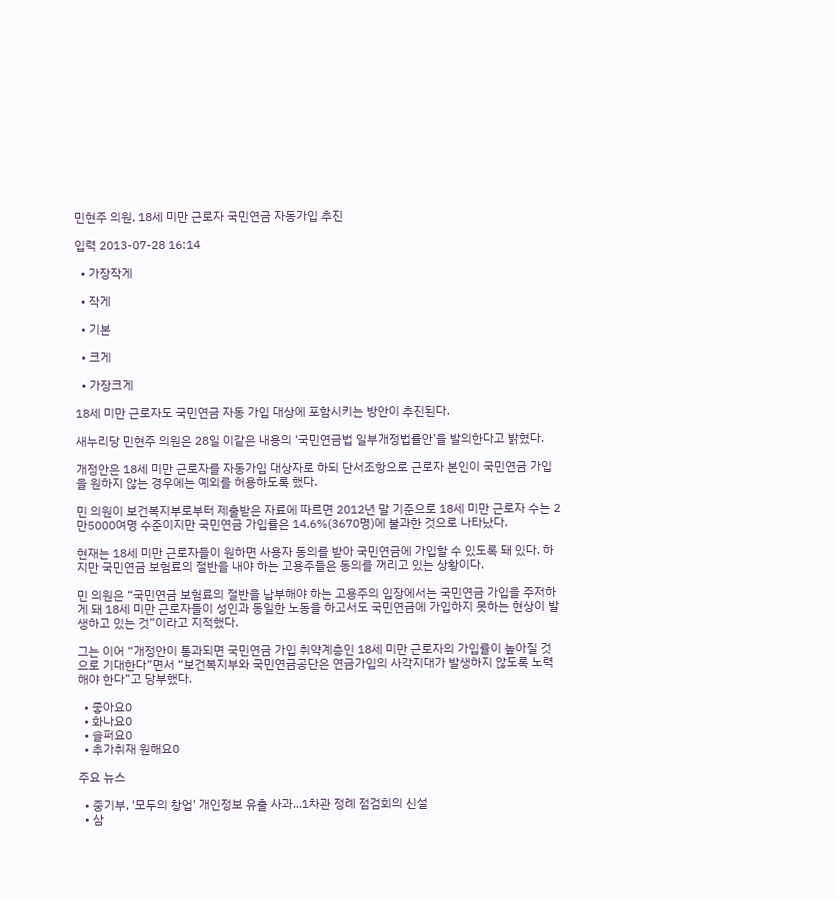민현주 의원, 18세 미만 근로자 국민연금 자동가입 추진

입력 2013-07-28 16:14

  • 가장작게

  • 작게

  • 기본

  • 크게

  • 가장크게

18세 미만 근로자도 국민연금 자동 가입 대상에 포함시키는 방안이 추진된다.

새누리당 민현주 의원은 28일 이같은 내용의 ‘국민연금법 일부개정법률안’을 발의한다고 밝혔다.

개정안은 18세 미만 근로자를 자동가입 대상자로 하되 단서조항으로 근로자 본인이 국민연금 가입을 원하지 않는 경우에는 예외를 허용하도록 했다.

민 의원이 보건복지부로부터 제출받은 자료에 따르면 2012년 말 기준으로 18세 미만 근로자 수는 2만5000여명 수준이지만 국민연금 가입률은 14.6%(3670명)에 불과한 것으로 나타났다.

현재는 18세 미만 근로자들이 원하면 사용자 동의를 받아 국민연금에 가입할 수 있도록 돼 있다. 하지만 국민연금 보험료의 절반을 내야 하는 고용주들은 동의를 꺼리고 있는 상황이다.

민 의원은 “국민연금 보험료의 절반을 납부해야 하는 고용주의 입장에서는 국민연금 가입을 주저하게 돼 18세 미만 근로자들이 성인과 동일한 노동을 하고서도 국민연금에 가입하지 못하는 현상이 발생하고 있는 것”이라고 지적했다.

그는 이어 “개정안이 통과되면 국민연금 가입 취약계층인 18세 미만 근로자의 가입률이 높아질 것으로 기대한다”면서 “보건복지부와 국민연금공단은 연금가입의 사각지대가 발생하지 않도록 노력해야 한다”고 당부했다.

  • 좋아요0
  • 화나요0
  • 슬퍼요0
  • 추가취재 원해요0

주요 뉴스

  • 중기부, '모두의 창업' 개인정보 유출 사과...1차관 정례 점검회의 신설
  • 삼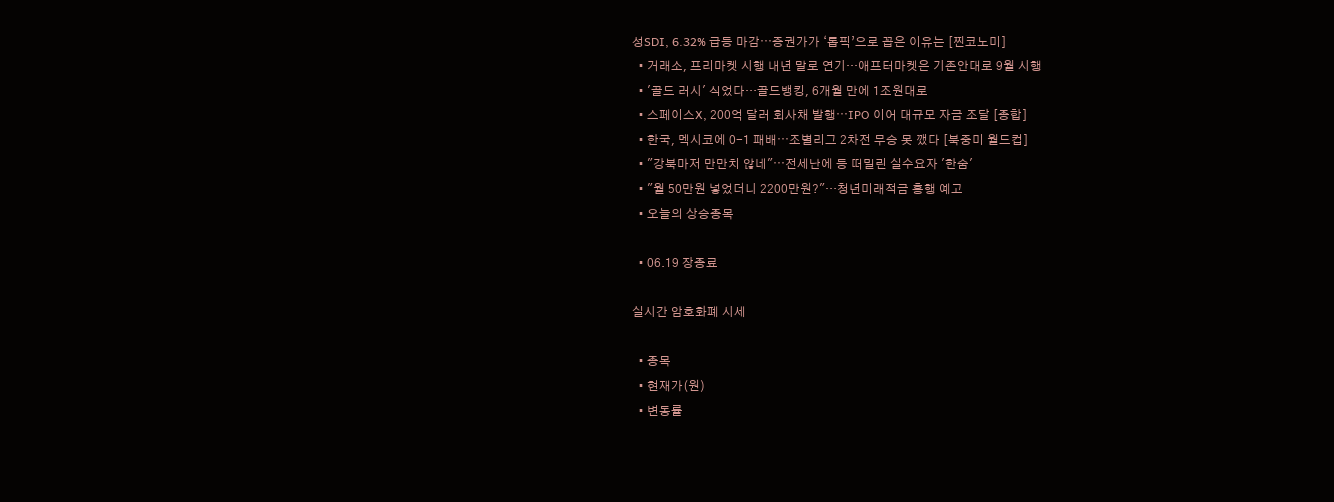성SDI, 6.32% 급등 마감⋯증권가가 ‘톱픽’으로 꼽은 이유는 [찐코노미]
  • 거래소, 프리마켓 시행 내년 말로 연기···애프터마켓은 기존안대로 9월 시행
  • '골드 러시' 식었다…골드뱅킹, 6개월 만에 1조원대로
  • 스페이스X, 200억 달러 회사채 발행⋯IPO 이어 대규모 자금 조달 [종합]
  • 한국, 멕시코에 0-1 패배⋯조별리그 2차전 무승 못 깼다 [북중미 월드컵]
  • "강북마저 만만치 않네"⋯전세난에 등 떠밀린 실수요자 '한숨'
  • "월 50만원 넣었더니 2200만원?"…청년미래적금 흥행 예고
  • 오늘의 상승종목

  • 06.19 장종료

실시간 암호화폐 시세

  • 종목
  • 현재가(원)
  • 변동률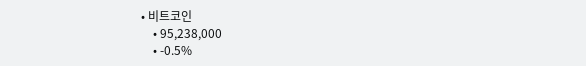• 비트코인
    • 95,238,000
    • -0.5%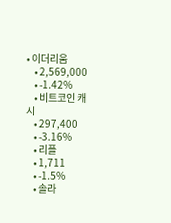• 이더리움
    • 2,569,000
    • -1.42%
    • 비트코인 캐시
    • 297,400
    • -3.16%
    • 리플
    • 1,711
    • -1.5%
    • 솔라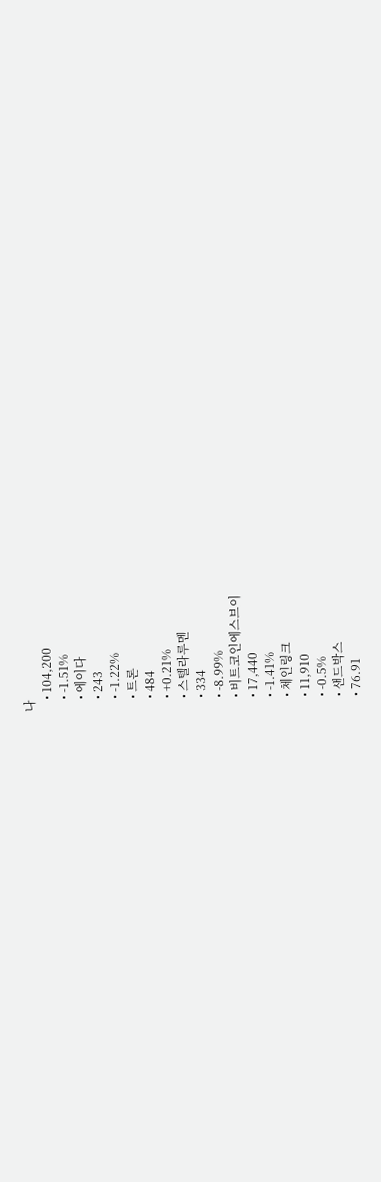나
    • 104,200
    • -1.51%
    • 에이다
    • 243
    • -1.22%
    • 트론
    • 484
    • +0.21%
    • 스텔라루멘
    • 334
    • -8.99%
    • 비트코인에스브이
    • 17,440
    • -1.41%
    • 체인링크
    • 11,910
    • -0.5%
    • 샌드박스
    • 76.91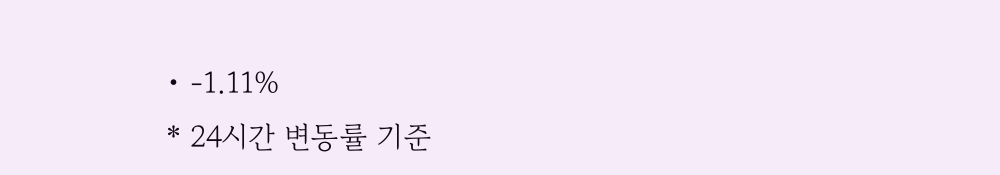• -1.11%
* 24시간 변동률 기준